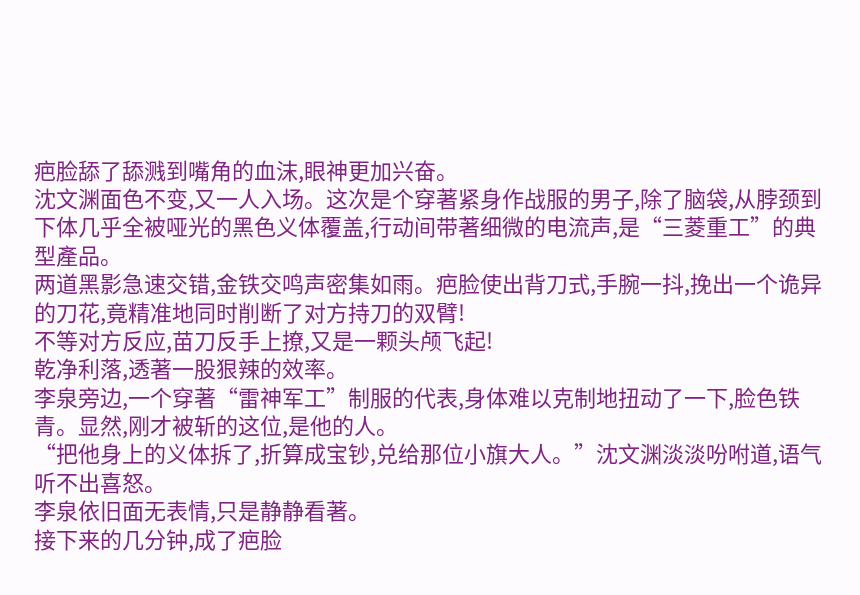疤脸舔了舔溅到嘴角的血沫,眼神更加兴奋。
沈文渊面色不变,又一人入场。这次是个穿著紧身作战服的男子,除了脑袋,从脖颈到下体几乎全被哑光的黑色义体覆盖,行动间带著细微的电流声,是“三菱重工”的典型產品。
两道黑影急速交错,金铁交鸣声密集如雨。疤脸使出背刀式,手腕一抖,挽出一个诡异的刀花,竟精准地同时削断了对方持刀的双臂!
不等对方反应,苗刀反手上撩,又是一颗头颅飞起!
乾净利落,透著一股狠辣的效率。
李泉旁边,一个穿著“雷神军工”制服的代表,身体难以克制地扭动了一下,脸色铁青。显然,刚才被斩的这位,是他的人。
“把他身上的义体拆了,折算成宝钞,兑给那位小旗大人。”沈文渊淡淡吩咐道,语气听不出喜怒。
李泉依旧面无表情,只是静静看著。
接下来的几分钟,成了疤脸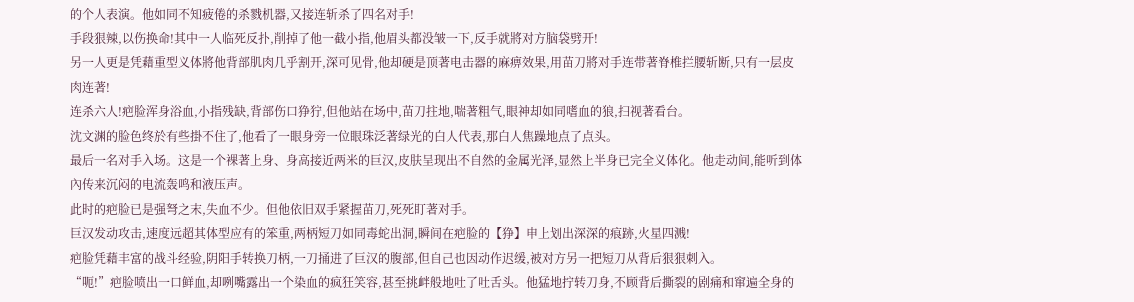的个人表演。他如同不知疲倦的杀戮机器,又接连斩杀了四名对手!
手段狠辣,以伤换命!其中一人临死反扑,削掉了他一截小指,他眉头都没皱一下,反手就將对方脑袋劈开!
另一人更是凭藉重型义体將他背部肌肉几乎割开,深可见骨,他却硬是顶著电击器的麻痹效果,用苗刀將对手连带著脊椎拦腰斩断,只有一层皮肉连著!
连杀六人!疤脸浑身浴血,小指残缺,背部伤口狰狞,但他站在场中,苗刀拄地,喘著粗气,眼神却如同嗜血的狼,扫视著看台。
沈文渊的脸色终於有些掛不住了,他看了一眼身旁一位眼珠泛著绿光的白人代表,那白人焦躁地点了点头。
最后一名对手入场。这是一个裸著上身、身高接近两米的巨汉,皮肤呈现出不自然的金属光泽,显然上半身已完全义体化。他走动间,能听到体內传来沉闷的电流轰鸣和液压声。
此时的疤脸已是强弩之末,失血不少。但他依旧双手紧握苗刀,死死盯著对手。
巨汉发动攻击,速度远超其体型应有的笨重,两柄短刀如同毒蛇出洞,瞬间在疤脸的【狰】申上划出深深的痕跡,火星四溅!
疤脸凭藉丰富的战斗经验,阴阳手转换刀柄,一刀捅进了巨汉的腹部,但自己也因动作迟缓,被对方另一把短刀从背后狠狠刺入。
“呃!”疤脸喷出一口鲜血,却咧嘴露出一个染血的疯狂笑容,甚至挑衅般地吐了吐舌头。他猛地拧转刀身,不顾背后撕裂的剧痛和窜遍全身的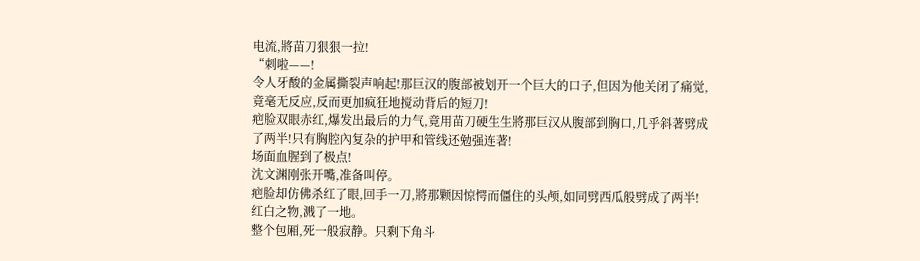电流,將苗刀狠狠一拉!
“刺啦——!
令人牙酸的金属撕裂声响起!那巨汉的腹部被划开一个巨大的口子,但因为他关闭了痛觉,竟毫无反应,反而更加疯狂地搅动背后的短刀!
疤脸双眼赤红,爆发出最后的力气,竟用苗刀硬生生將那巨汉从腹部到胸口,几乎斜著劈成了两半!只有胸腔內复杂的护甲和管线还勉强连著!
场面血腥到了极点!
沈文渊刚张开嘴,准备叫停。
疤脸却仿佛杀红了眼,回手一刀,將那颗因惊愕而僵住的头颅,如同劈西瓜般劈成了两半!
红白之物,溅了一地。
整个包厢,死一般寂静。只剩下角斗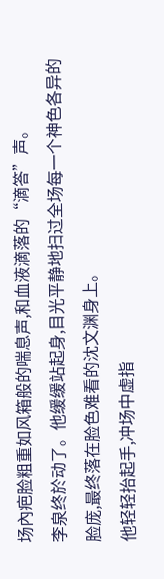场內疤脸粗重如风箱般的喘息声,和血液滴落的“滴答”声。
李泉终於动了。他缓缓站起身,目光平静地扫过全场每一个神色各异的脸庞,最终落在脸色难看的沈文渊身上。
他轻轻抬起手,冲场中虚指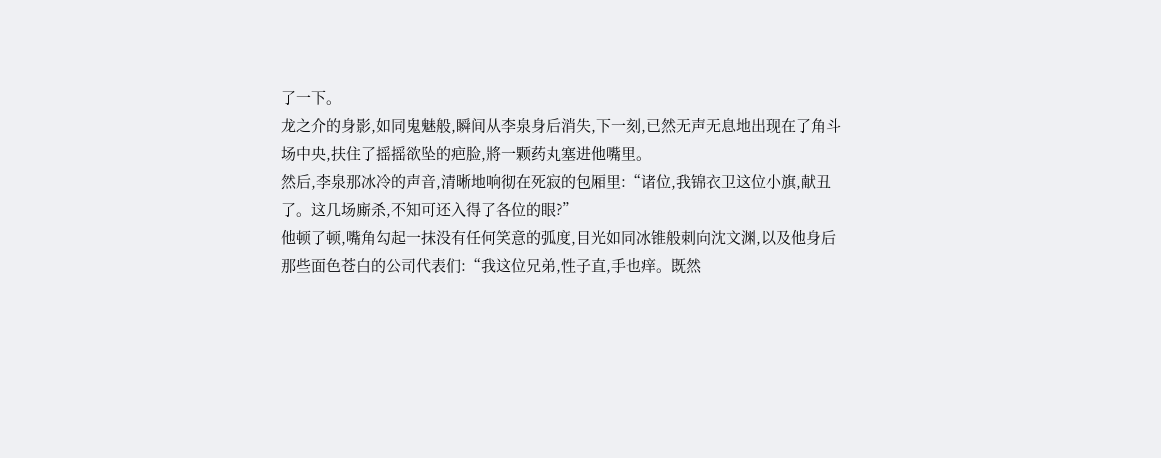了一下。
龙之介的身影,如同鬼魅般,瞬间从李泉身后消失,下一刻,已然无声无息地出现在了角斗场中央,扶住了摇摇欲坠的疤脸,將一颗药丸塞进他嘴里。
然后,李泉那冰冷的声音,清晰地响彻在死寂的包厢里:“诸位,我锦衣卫这位小旗,献丑了。这几场廝杀,不知可还入得了各位的眼?”
他顿了顿,嘴角勾起一抹没有任何笑意的弧度,目光如同冰锥般刺向沈文渊,以及他身后那些面色苍白的公司代表们:“我这位兄弟,性子直,手也痒。既然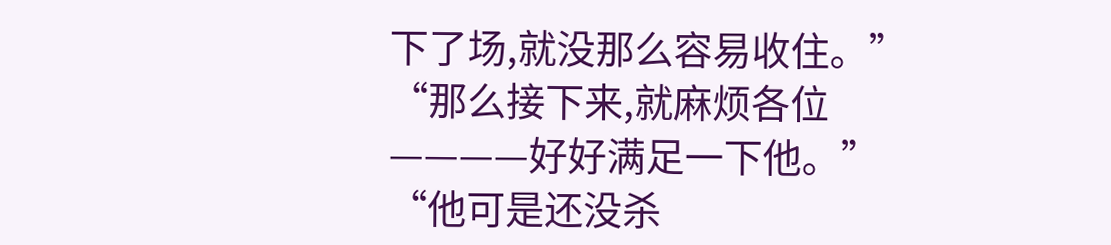下了场,就没那么容易收住。”
“那么接下来,就麻烦各位————好好满足一下他。”
“他可是还没杀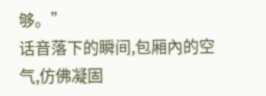够。”
话音落下的瞬间,包厢內的空气,仿佛凝固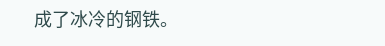成了冰冷的钢铁。